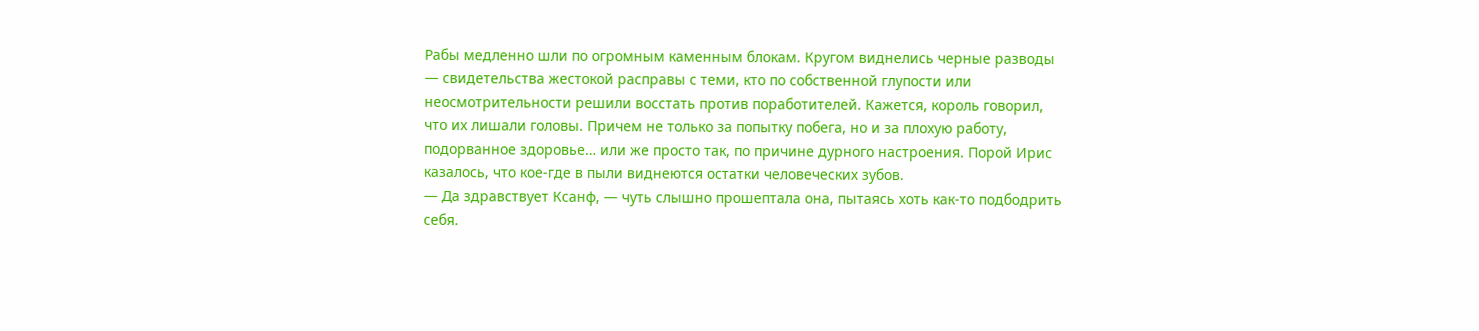Рабы медленно шли по огромным каменным блокам. Кругом виднелись черные разводы — свидетельства жестокой расправы с теми, кто по собственной глупости или неосмотрительности решили восстать против поработителей. Кажется, король говорил, что их лишали головы. Причем не только за попытку побега, но и за плохую работу, подорванное здоровье… или же просто так, по причине дурного настроения. Порой Ирис казалось, что кое-где в пыли виднеются остатки человеческих зубов.
— Да здравствует Ксанф, — чуть слышно прошептала она, пытаясь хоть как-то подбодрить себя.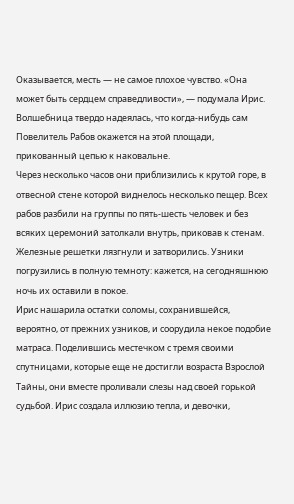Оказывается, месть — не самое плохое чувство. «Она может быть сердцем справедливости», — подумала Ирис. Волшебница твердо надеялась, что когда-нибудь сам Повелитель Рабов окажется на этой площади, прикованный цепью к наковальне.
Через несколько часов они приблизились к крутой горе, в отвесной стене которой виднелось несколько пещер. Всех рабов разбили на группы по пять-шесть человек и без всяких церемоний затолкали внутрь, приковав к стенам. Железные решетки лязгнули и затворились. Узники погрузились в полную темноту: кажется, на сегодняшнюю ночь их оставили в покое.
Ирис нашарила остатки соломы, сохранившейся, вероятно, от прежних узников, и соорудила некое подобие матраса. Поделившись местечком с тремя своими спутницами, которые еще не достигли возраста Взрослой Тайны, они вместе проливали слезы над своей горькой судьбой. Ирис создала иллюзию тепла, и девочки,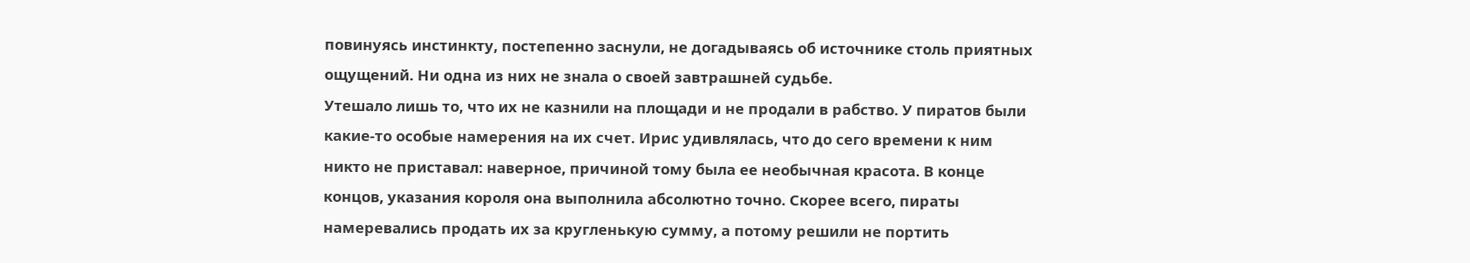повинуясь инстинкту, постепенно заснули, не догадываясь об источнике столь приятных ощущений. Ни одна из них не знала о своей завтрашней судьбе.
Утешало лишь то, что их не казнили на площади и не продали в рабство. У пиратов были какие-то особые намерения на их счет. Ирис удивлялась, что до сего времени к ним никто не приставал: наверное, причиной тому была ее необычная красота. В конце концов, указания короля она выполнила абсолютно точно. Скорее всего, пираты намеревались продать их за кругленькую сумму, а потому решили не портить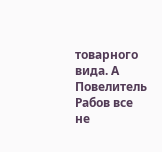товарного вида. А Повелитель Рабов все не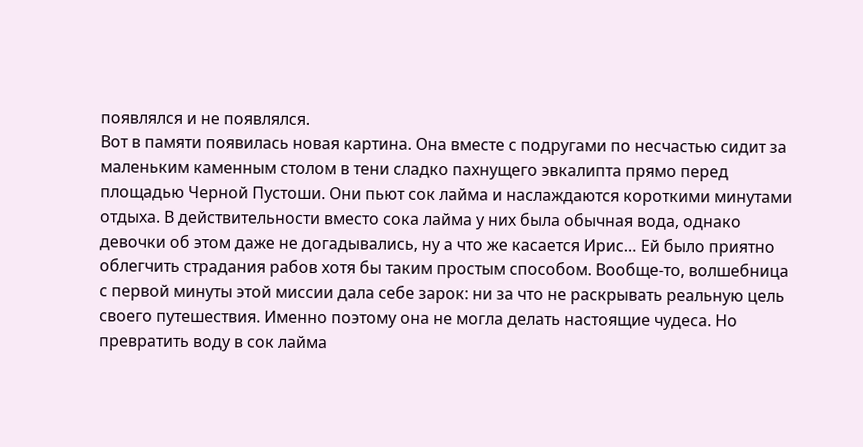появлялся и не появлялся.
Вот в памяти появилась новая картина. Она вместе с подругами по несчастью сидит за маленьким каменным столом в тени сладко пахнущего эвкалипта прямо перед площадью Черной Пустоши. Они пьют сок лайма и наслаждаются короткими минутами отдыха. В действительности вместо сока лайма у них была обычная вода, однако девочки об этом даже не догадывались, ну а что же касается Ирис… Ей было приятно облегчить страдания рабов хотя бы таким простым способом. Вообще-то, волшебница с первой минуты этой миссии дала себе зарок: ни за что не раскрывать реальную цель своего путешествия. Именно поэтому она не могла делать настоящие чудеса. Но превратить воду в сок лайма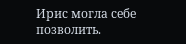Ирис могла себе позволить.